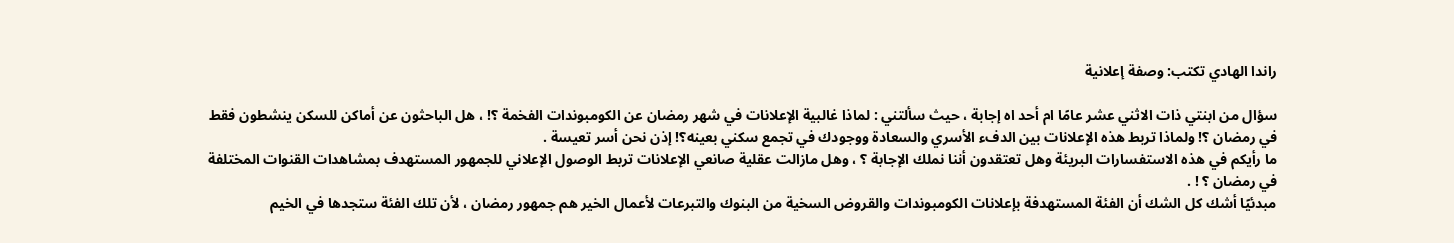راندا الهادي تكتب: وصفة إعلانية

سؤال من ابنتي ذات الاثني عشر عامًا ام أحد اه إجابة ، حيث سألتني : لماذا غالبية الإعلانات في شهر رمضان عن الكومبوندات الفخمة ؟! ، هل الباحثون عن أماكن للسكن ينشطون فقط في رمضان ؟! ولماذا تربط هذه الإعلانات بين الدفء الأسري والسعادة ووجودك في تجمع سكني بعينه؟! إذن نحن أسر تعيسة .
ما رأيكم في هذه الاستفسارات البريئة وهل تعتقدون أننا نملك الإجابة ؟ ، وهل مازالت عقلية صانعي الإعلانات تربط الوصول الإعلاني للجمهور المستهدف بمشاهدات القنوات المختلفة في رمضان ؟ ! .
مبدئيًا أشك كل الشك أن الفئة المستهدفة بإعلانات الكومبوندات والقروض السخية من البنوك والتبرعات لأعمال الخير هم جمهور رمضان ، لأن تلك الفئة ستجدها في الخيم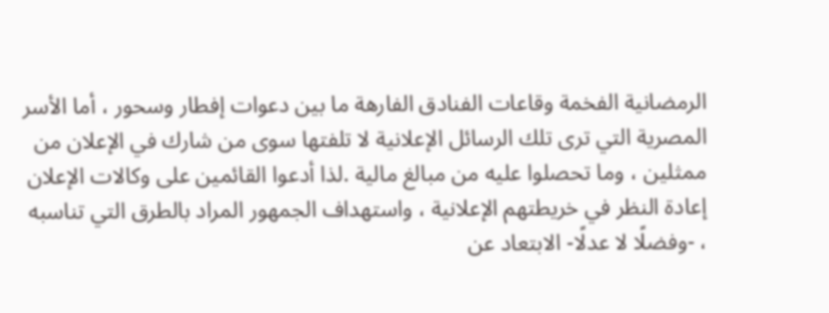الرمضانية الفخمة وقاعات الفنادق الفارهة ما بين دعوات إفطار وسحور ، أما الأسر المصرية التي ترى تلك الرسائل الإعلانية لا تلفتها سوى من شارك في الإعلان من ممثلين ، وما تحصلوا عليه من مبالغ مالية .لذا أدعوا القائمين على وكالات الإعلان إعادة النظر في خريطتهم الإعلانية ، واستهداف الجمهور المراد بالطرق التي تناسبه ، -وفضلًا لا عدلًا- الابتعاد عن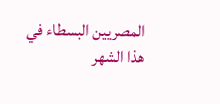المصريين البسطاء في هذا الشهر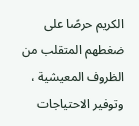الكريم حرصًا على ضغطهم المتقلب من الظروف المعيشية ، وتوفير الاحتياجات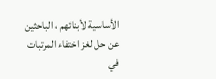الأساسية لأبنائهم ، الباحثين عن حل لغز اختفاء المرتبات في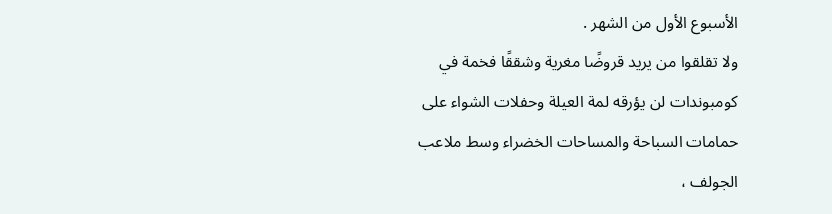الأسبوع الأول من الشهر .
ولا تقلقوا من يريد قروضًا مغرية وشققًا فخمة في كومبوندات لن يؤرقه لمة العيلة وحفلات الشواء على حمامات السباحة والمساحات الخضراء وسط ملاعب الجولف ،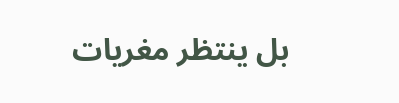بل ينتظر مغريات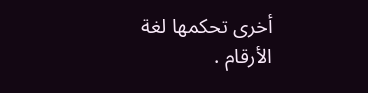أخرى تحكمها لغة الأرقام .